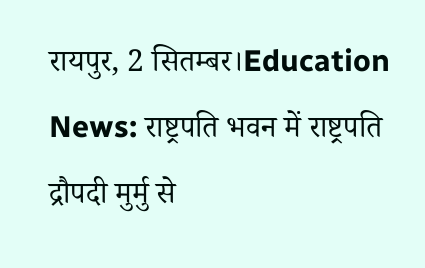रायपुर, 2 सितम्बर।Education News: राष्ट्रपति भवन में राष्ट्रपति द्रौपदी मुर्मु से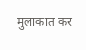मुलाकात कर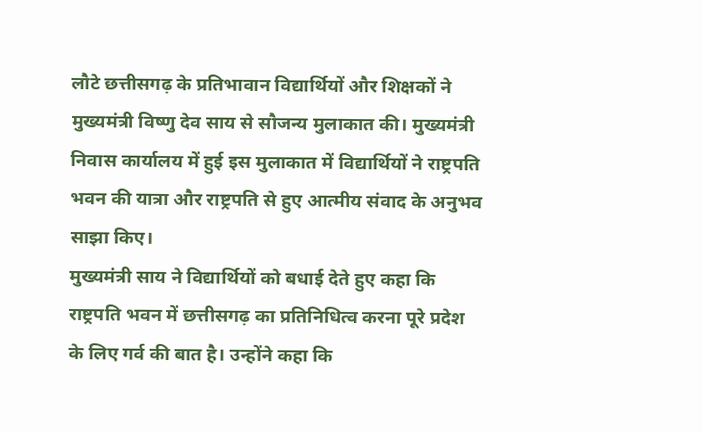लौटे छत्तीसगढ़ के प्रतिभावान विद्यार्थियों और शिक्षकों ने मुख्यमंत्री विष्णु देव साय से सौजन्य मुलाकात की। मुख्यमंत्री निवास कार्यालय में हुई इस मुलाकात में विद्यार्थियों ने राष्ट्रपति भवन की यात्रा और राष्ट्रपति से हुए आत्मीय संवाद के अनुभव साझा किए।
मुख्यमंत्री साय ने विद्यार्थियों को बधाई देते हुए कहा कि राष्ट्रपति भवन में छत्तीसगढ़ का प्रतिनिधित्व करना पूरे प्रदेश के लिए गर्व की बात है। उन्होंने कहा कि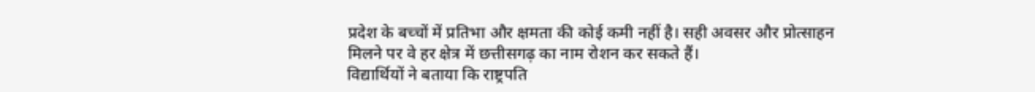प्रदेश के बच्चों में प्रतिभा और क्षमता की कोई कमी नहीं है। सही अवसर और प्रोत्साहन मिलने पर वे हर क्षेत्र में छत्तीसगढ़ का नाम रोशन कर सकते हैं।
विद्यार्थियों ने बताया कि राष्ट्रपति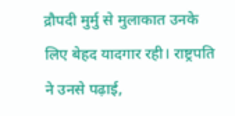द्रौपदी मुर्मु से मुलाकात उनके लिए बेहद यादगार रही। राष्ट्रपति ने उनसे पढ़ाई,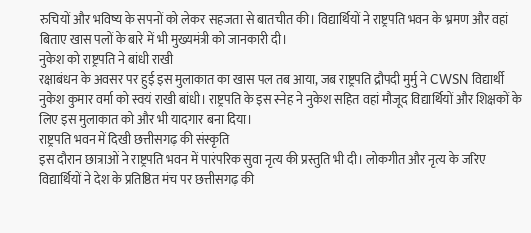रुचियों और भविष्य के सपनों को लेकर सहजता से बातचीत की। विद्यार्थियों ने राष्ट्रपति भवन के भ्रमण और वहां बिताए खास पलों के बारे में भी मुख्यमंत्री को जानकारी दी।
नुकेश को राष्ट्रपति ने बांधी राखी
रक्षाबंधन के अवसर पर हुई इस मुलाकात का खास पल तब आया, जब राष्ट्रपति द्रौपदी मुर्मु ने CWSN विद्यार्थी नुकेश कुमार वर्मा को स्वयं राखी बांधी। राष्ट्रपति के इस स्नेह ने नुकेश सहित वहां मौजूद विद्यार्थियों और शिक्षकों के लिए इस मुलाकात को और भी यादगार बना दिया।
राष्ट्रपति भवन में दिखी छत्तीसगढ़ की संस्कृति
इस दौरान छात्राओं ने राष्ट्रपति भवन में पारंपरिक सुवा नृत्य की प्रस्तुति भी दी। लोकगीत और नृत्य के जरिए विद्यार्थियों ने देश के प्रतिष्ठित मंच पर छत्तीसगढ़ की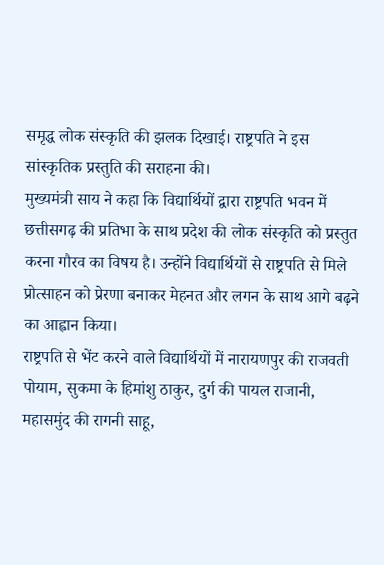समृद्ध लोक संस्कृति की झलक दिखाई। राष्ट्रपति ने इस सांस्कृतिक प्रस्तुति की सराहना की।
मुख्यमंत्री साय ने कहा कि विद्यार्थियों द्वारा राष्ट्रपति भवन में छत्तीसगढ़ की प्रतिभा के साथ प्रदेश की लोक संस्कृति को प्रस्तुत करना गौरव का विषय है। उन्होंने विद्यार्थियों से राष्ट्रपति से मिले प्रोत्साहन को प्रेरणा बनाकर मेहनत और लगन के साथ आगे बढ़ने का आह्वान किया।
राष्ट्रपति से भेंट करने वाले विद्यार्थियों में नारायणपुर की राजवती पोयाम, सुकमा के हिमांशु ठाकुर, दुर्ग की पायल राजानी, महासमुंद की रागनी साहू,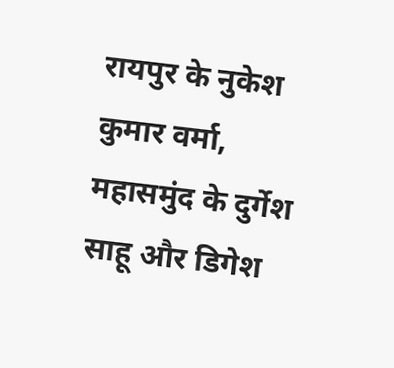रायपुर के नुकेश कुमार वर्मा, महासमुंद के दुर्गेश साहू और डिगेश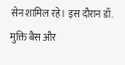सेन शामिल रहे। इस दौरान डॉ. मुक्ति बैस और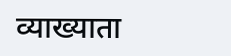व्याख्याता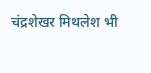चंद्रशेखर मिथलेश भी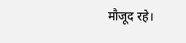मौजूद रहे।